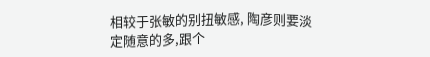相较于张敏的别扭敏感, 陶彦则要淡定随意的多,跟个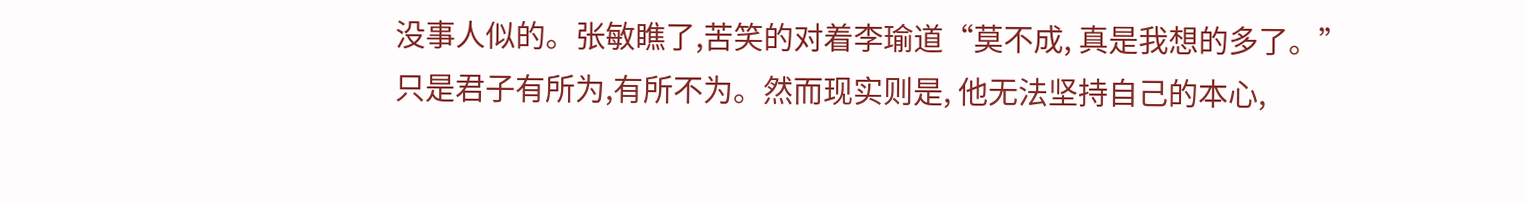没事人似的。张敏瞧了,苦笑的对着李瑜道“莫不成, 真是我想的多了。”
只是君子有所为,有所不为。然而现实则是, 他无法坚持自己的本心,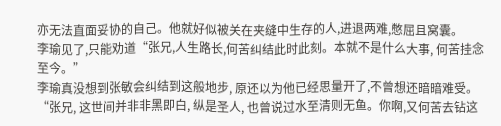亦无法直面妥协的自己。他就好似被关在夹缝中生存的人,进退两难,憋屈且窝囊。
李瑜见了,只能劝道“张兄,人生路长,何苦纠结此时此刻。本就不是什么大事, 何苦挂念至今。”
李瑜真没想到张敏会纠结到这般地步, 原还以为他已经思量开了,不曾想还暗暗难受。
“张兄, 这世间并非非黑即白, 纵是圣人, 也曾说过水至清则无鱼。你啊,又何苦去钻这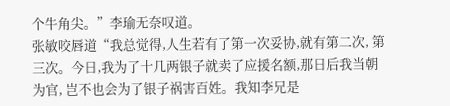个牛角尖。”李瑜无奈叹道。
张敏咬唇道“我总觉得,人生若有了第一次妥协,就有第二次, 第三次。今日,我为了十几两银子就卖了应援名额,那日后我当朝为官, 岂不也会为了银子祸害百姓。我知李兄是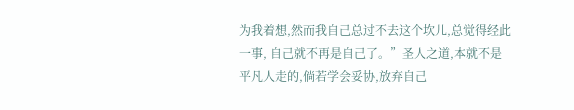为我着想,然而我自己总过不去这个坎儿,总觉得经此一事, 自己就不再是自己了。”圣人之道,本就不是平凡人走的,倘若学会妥协,放弃自己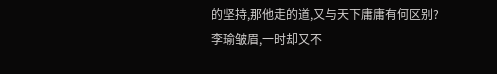的坚持,那他走的道,又与天下庸庸有何区别?
李瑜皱眉,一时却又不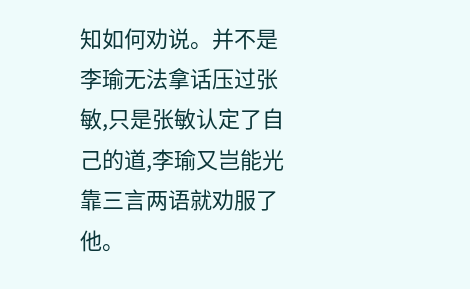知如何劝说。并不是李瑜无法拿话压过张敏,只是张敏认定了自己的道,李瑜又岂能光靠三言两语就劝服了他。